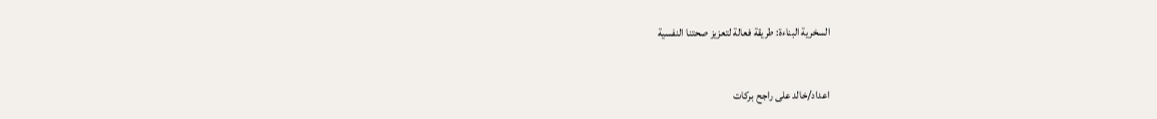السخرية البناءة: طريقة فعالة لتعزيز صحتنا النفسية


اعداد/خالد على راجح بركات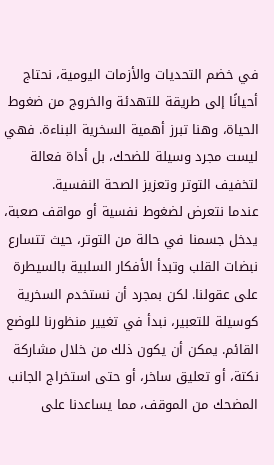في خضم التحديات والأزمات اليومية، نحتاج أحيانًا إلى طريقة للتهدئة والخروج من ضغوط الحياة، وهنا تبرز أهمية السخرية البناءة. فهي ليست مجرد وسيلة للضحك، بل أداة فعالة لتخفيف التوتر وتعزيز الصحة النفسية.
عندما نتعرض لضغوط نفسية أو مواقف صعبة، يدخل جسمنا في حالة من التوتر، حيث تتسارع نبضات القلب وتبدأ الأفكار السلبية بالسيطرة على عقولنا. لكن بمجرد أن نستخدم السخرية كوسيلة للتعبير، نبدأ في تغيير منظورنا للوضع القائم. يمكن أن يكون ذلك من خلال مشاركة نكتة، أو تعليق ساخر، أو حتى استخراج الجانب المضحك من الموقف، مما يساعدنا على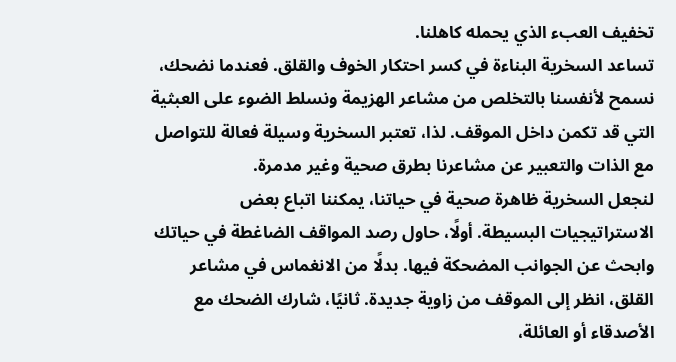تخفيف العبء الذي يحمله كاهلنا.
تساعد السخرية البناءة في كسر احتكار الخوف والقلق. فعندما نضحك، نسمح لأنفسنا بالتخلص من مشاعر الهزيمة ونسلط الضوء على العبثية التي قد تكمن داخل الموقف. لذا، تعتبر السخرية وسيلة فعالة للتواصل مع الذات والتعبير عن مشاعرنا بطرق صحية وغير مدمرة.
لنجعل السخرية ظاهرة صحية في حياتنا، يمكننا اتباع بعض الاستراتيجيات البسيطة. أولًا، حاول رصد المواقف الضاغطة في حياتك وابحث عن الجوانب المضحكة فيها. بدلًا من الانغماس في مشاعر القلق، انظر إلى الموقف من زاوية جديدة. ثانيًا، شارك الضحك مع الأصدقاء أو العائلة،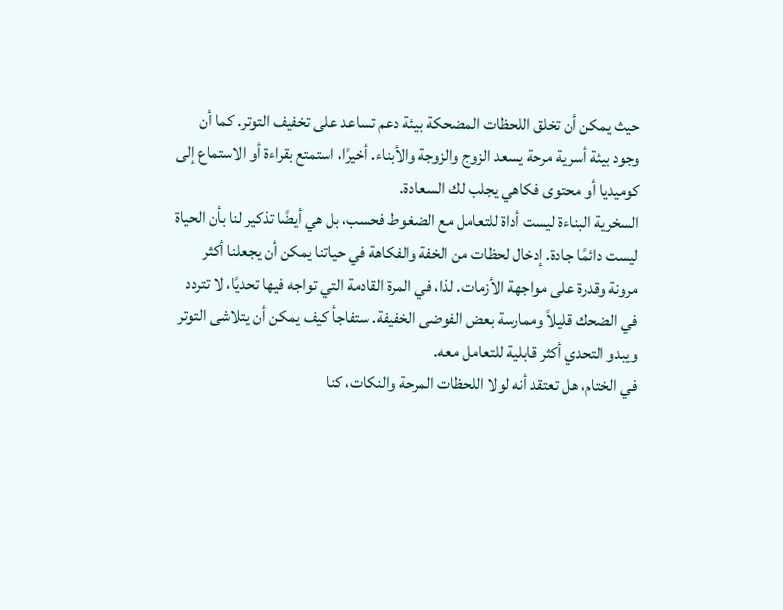حيث يمكن أن تخلق اللحظات المضحكة بيئة دعم تساعد على تخفيف التوتر. كما أن وجود بيئة أسرية مرحة يسعد الزوج والزوجة والأبناء. أخيرًا، استمتع بقراءة أو الاستماع إلى كوميديا أو محتوى فكاهي يجلب لك السعادة.
السخرية البناءة ليست أداة للتعامل مع الضغوط فحسب، بل هي أيضًا تذكير لنا بأن الحياة ليست دائمًا جادة. إدخال لحظات من الخفة والفكاهة في حياتنا يمكن أن يجعلنا أكثر مرونة وقدرة على مواجهة الأزمات. لذا، في المرة القادمة التي تواجه فيها تحديًا، لا تتردد في الضحك قليلاً وممارسة بعض الفوضى الخفيفة. ستفاجأ كيف يمكن أن يتلاشى التوتر ويبدو التحدي أكثر قابلية للتعامل معه.
في الختام، هل تعتقد أنه لولا اللحظات المرحة والنكات، كنا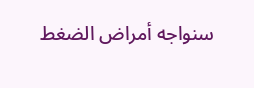سنواجه أمراض الضغط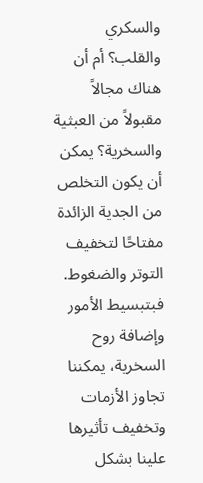والسكري والقلب؟ أم أن هناك مجالاً مقبولاً من العبثية والسخرية؟ يمكن أن يكون التخلص من الجدية الزائدة مفتاحًا لتخفيف التوتر والضغوط. فبتبسيط الأمور وإضافة روح السخرية، يمكننا تجاوز الأزمات وتخفيف تأثيرها علينا بشكل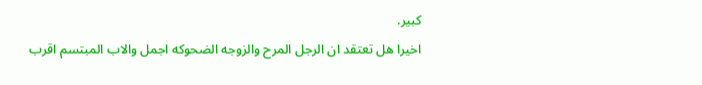كبير.
اخيرا هل تعتقد ان الرجل المرح والزوجه الضحوكه اجمل والاب المبتسم اقرب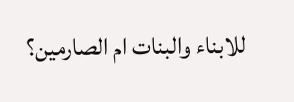للابناء والبنات ام الصارمين؟